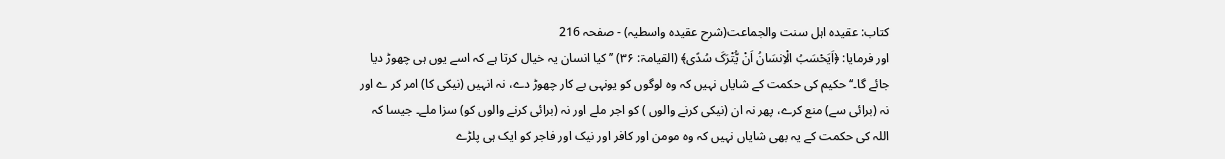کتاب: عقیدہ اہل سنت والجماعت(شرح عقیدہ واسطیہ) - صفحہ 216
اور فرمایا: ﴿اَیَحْسَبُ الْاِنسَانُ اَنْ یُّتْرَکَ سُدًی﴾ (القیامۃ: ۳۶) ’’کیا انسان یہ خیال کرتا ہے کہ اسے یوں ہی چھوڑ دیا جائے گا۔‘‘ حکیم کی حکمت کے شایاں نہیں کہ وہ لوگوں کو یونہی بے کار چھوڑ دے، نہ انہیں (نیکی کا) امر کر ے اور نہ (برائی سے) منع کرے، پھر نہ ان (نیکی کرنے والوں ) کو اجر ملے اور نہ (برائی کرنے والوں کو) سزا ملے۔ جیسا کہ اللہ کی حکمت کے یہ بھی شایاں نہیں کہ وہ مومن اور کافر اور نیک اور فاجر کو ایک ہی پلڑے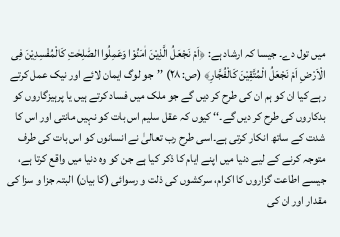میں تول دے۔ جیسا کہ ارشاد ہے: ﴿اَمْ نَجْعَلُ الَّذِیْنَ اٰمَنُوْا وَعَمِلُوا الصّٰلِحٰتِ کَالْمُفْسِدِیْنَ فِی الْاَرْضِ اَمْ نَجْعَلُ الْمُتَّقِیْنَ کَالْفُجَّارِ﴾ (ص: ۲۸) ’’جو لوگ ایمان لائے اور نیک عمل کرتے رہے کیا ان کو ہم ان کی طرح کر دیں گے جو ملک میں فساد کرتے ہیں یا پرہیزگاروں کو بدکاروں کی طرح کر دیں گے۔‘‘ کیوں کہ عقل سلیم اس بات کو نہیں مانتی اور اس کا شدت کے ساتھ انکار کرتی ہے۔اسی طرح رب تعالیٰ نے انسانوں کو اس بات کی طرف متوجہ کرنے کے لیے دنیا میں اپنے ایام کا ذکر کیا ہے جن کو وہ دنیا میں واقع کرتا ہے، جیسے اطاعت گزاروں کا اکرام، سرکشوں کی ذلت و رسوائی (کا بیان) البتہ جزا و سزا کی مقدار اور ان کی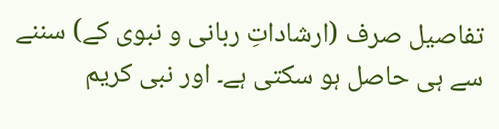تفاصیل صرف (ارشاداتِ ربانی و نبوی کے) سننے سے ہی حاصل ہو سکتی ہے۔ اور نبی کریم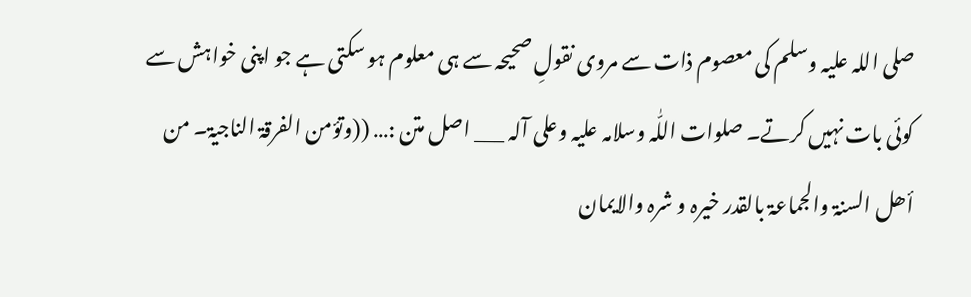صلی اللہ علیہ وسلم کی معصوم ذات سے مروی نقولِ صحیحہ سے ہی معلوم ہو سکتی ہے جو اپنی خواہش سے کوئی بات نہیں کرتے۔ صلوات اللّٰہ وسلامہ علیہ وعلی آلہ ___ اصل متن :… ((وتؤمن الفرقۃ الناجیۃ۔ من أھل السنۃ والجماعۃ بالقدر خیرہ و شرہ والایمان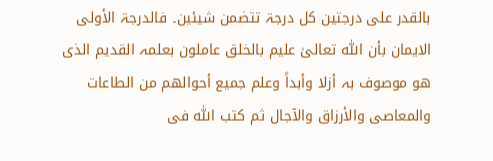بالقدر علی درجتین کل درجۃ تتضمن شیئین۔ فالدرجۃ الأولی الایمان بأن اللّٰہ تعالیٰ علیم بالخلق عاملون بعلمہ القدیم الذی ھو موصوف بہ أزلا وأبداً وعلم جمیع أحوالھم من الطاعات والمعاصی والأرزاق والآجال ثم کتب اللّٰه فی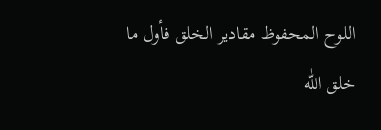اللوح المحفوظ مقادیر الخلق فأول ما خلق اللّٰه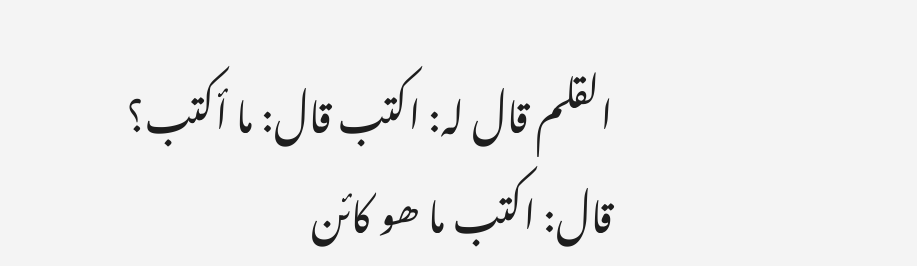القلم قال لہ: اکتب قال: ما أکتب؟ قال: اکتب ما ھو کائن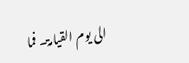الی یوم القیامۃ۔ فما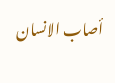أصاب الانسان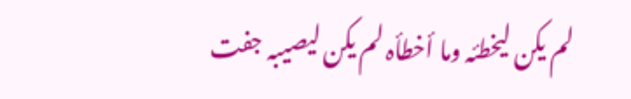لم یکن لیخطئہ وما أخطأہ لم یکن لیصیبہ جفت